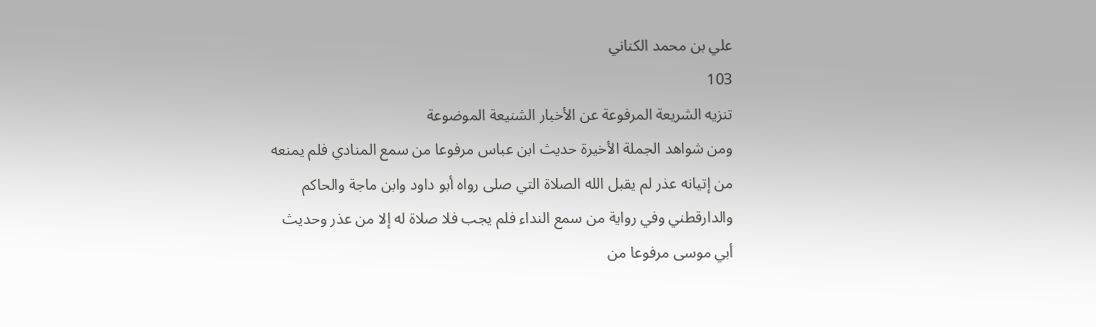علي بن محمد الكناني
103
تنزيه الشريعة المرفوعة عن الأخبار الشنيعة الموضوعة
ومن شواهد الجملة الأخيرة حديث ابن عباس مرفوعا من سمع المنادي فلم يمنعه من إتيانه عذر لم يقبل الله الصلاة التي صلى رواه أبو داود وابن ماجة والحاكم والدارقطني وفي رواية من سمع النداء فلم يجب فلا صلاة له إلا من عذر وحديث أبي موسى مرفوعا من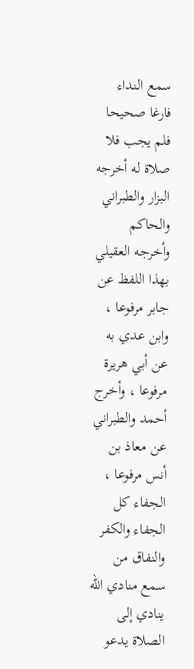سمع النداء فارغا صحيحا فلم يجب فلا صلاة له أخرجه البزار والطبراني والحاكم وأخرجه العقيلي بهذا اللفظ عن جابر مرفوعا ، وابن عدي به عن أبي هريرة مرفوعا ، وأخرج أحمد والطبراني عن معاذ بن أنس مرفوعا ، الجفاء كل الجفاء والكفر والنفاق من سمع منادي الله ينادي إلى الصلاة يدعو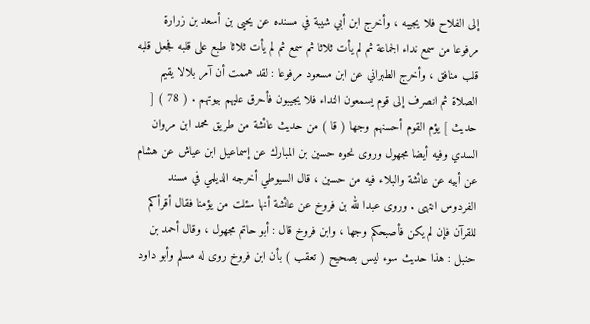إلى الفلاح فلا يجيبه ، وأخرج ابن أبي شيبة في مسنده عن يحيى بن أسعد بن زرارة مرفوعا من سمع نداء الجماعة ثم لم يأت ثلاثا ثم سمع ثم لم يأت ثلاثا طبع على قلبه فجعل قلبه قلب منافق ، وأخرج الطبراني عن ابن مسعود مرفوعا : لقد هممت أن آمر بلالا يقيم الصلاة ثم انصرف إلى قوم يسمعون النداء فلا يجيبون فأحرق عليهم بيوتهم . ( 78 ) [ حديث ] يؤم القوم أحسنهم وجها ( قا ) من حديث عائشة من طريق محمد ابن مروان السدي وفيه أيضا مجهول وروى نحوه حسين بن المبارك عن إسماعيل ابن عياش عن هشام عن أبيه عن عائشة والبلاء فيه من حسين ، قال السيوطي أخرجه الديلمي في مسند الفردوس انتهى . وروى عبدا لله بن فروخ عن عائشة أنها سئلت من يؤمنا فقال أقرأكم للقرآن فإن لم يكن فأصبحكم وجها ، وابن فروخ قال : أبو حاتم مجهول ، وقال أحمد بن حنبل : هذا حديث سوء ليس بصحيح ( تعقب ) بأن ابن فروخ روى له مسلم وأبو داود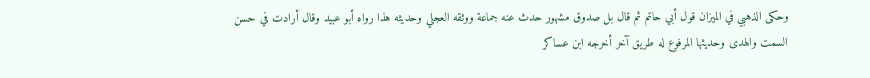وحكى الذهبي في الميزان قول أبي حاتم ثم قال بل صدوق مشهور حدث عنه جماعة ووثقه العجلي وحديثه هذا رواه أبو عبيد وقال أرادت في حسن السمت والهدى وحديثها المرفوع له طريق آخر أخرجه ابن عساكر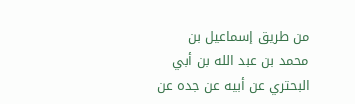من طريق إسماعيل بن محمد بن عبد الله بن أبي البحتري عن أبيه عن جده عن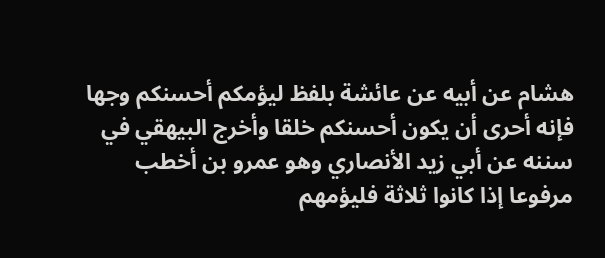هشام عن أبيه عن عائشة بلفظ ليؤمكم أحسنكم وجها فإنه أحرى أن يكون أحسنكم خلقا وأخرج البيهقي في سننه عن أبي زيد الأنصاري وهو عمرو بن أخطب مرفوعا إذا كانوا ثلاثة فليؤمهم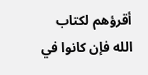أقرؤهم لكتاب الله فإن كانوا في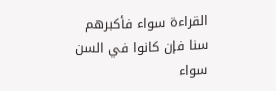القراءة سواء فأكبرهم سنا فإن كانوا في السن سواء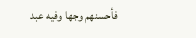فأحسنهم وجها وفيه عبد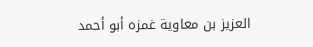العزيز بن معاوية غمزه أبو أحمد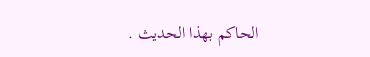الحاكم بهذا الحديث .